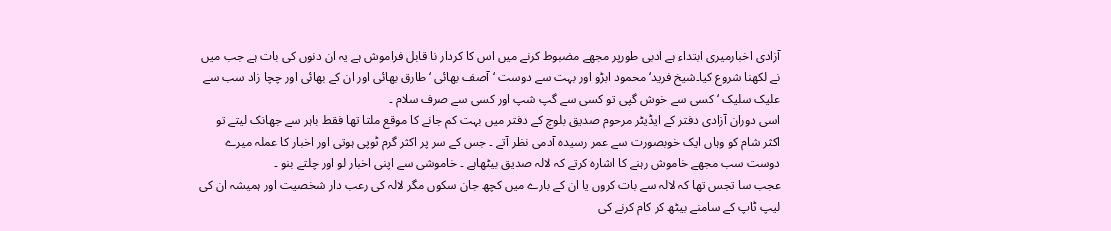آزادی اخبارمیری ابتداء ہے ادبی طورپر مجھے مضبوط کرنے میں اس کا کردار نا قابل فراموش ہے یہ ان دنوں کی بات ہے جب میں نے لکھنا شروع کیا۔شیخ فرید‘ محمود ابڑو اور بہت سے دوست ‘آصف بھائی ‘ طارق بھائی اور ان کے بھائی اور چچا زاد سب سے علیک سلیک ‘ کسی سے خوش گپی تو کسی سے گپ شپ اور کسی سے صرف سلام ۔
اسی دوران آزادی دفتر کے ایڈیٹر مرحوم صدیق بلوچ کے دفتر میں بہت کم جانے کا موقع ملتا تھا فقط باہر سے جھانک لیتے تو اکثر شام کو وہاں ایک خوبصورت سے عمر رسیدہ آدمی نظر آتے ۔ جس کے سر پر اکثر گرم ٹوپی ہوتی اور اخبار کا عملہ میرے دوست سب مجھے خاموش رہنے کا اشارہ کرتے کہ لالہ صدیق بیٹھاہے ۔ خاموشی سے اپنی اخبار لو اور چلتے بنو ۔
عجب سا تجس تھا کہ لالہ سے بات کروں یا ان کے بارے میں کچھ جان سکوں مگر لالہ کی رعب دار شخصیت اور ہمیشہ ان کی لیپ ٹاپ کے سامنے بیٹھ کر کام کرنے کی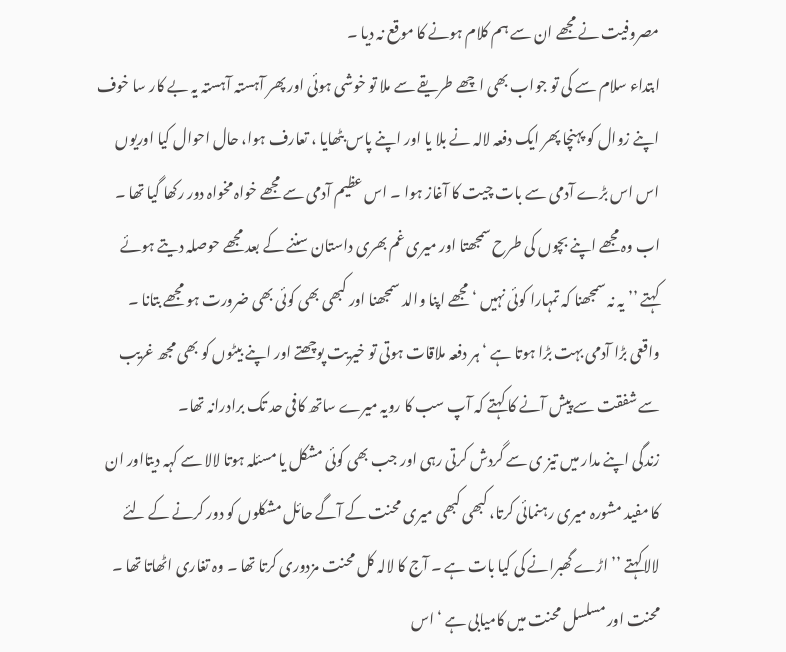مصروفیت نے مجھے ان سے ہم کلام ہونے کا موقع نہ دیا ۔
ابتداء سلام سے کی تو جواب بھی اچھے طریقے سے ملا تو خوشی ہوئی اور پھر آہستہ آہستہ یہ بے کار سا خوف اپنے زوال کو پہنچا پھر ایک دفعہ لالہ نے بلا یا اور اپنے پاس بٹھایا ، تعارف ہوا، حال احوال کیا اوریوں اس اس بڑے آدمی سے بات چیت کا آغاز ہوا ۔ اس عظیم آدمی سے مجھے خواہ مخواہ دور رکھا گیا تھا ۔ اب وہ مجھے اپنے بچوں کی طرح سمجھتا اور میری غم بھری داستان سننے کے بعد مجھے حوصلہ دیتے ہوئے کہتے ’’ یہ نہ سمجھنا کہ تمہارا کوئی نہیں ‘ مجھے اپنا والد سمجھنا اور کبھی بھی کوئی بھی ضرورت ہو مجھے بتانا ۔
واقعی بڑا آدمی بہت بڑا ہوتا ہے ‘ ہر دفعہ ملاقات ہوتی تو خیریت پوچھتے اور اپنے بیٹوں کو بھی مجھ غریب سے شفقت سے پیش آنے کا کہتے کہ آپ سب کا رویہ میرے ساتھ کافی حد تک برادرانہ تھا۔
زندگی اپنے مدار میں تیز ی سے گردش کرتی رہی اور جب بھی کوئی مشکل یا مسئلہ ہوتا لالا سے کہہ دیتااور ان کا مفید مشورہ میری رہنمائی کرتا، کبھی کبھی میری محنت کے آگے حائل مشکلوں کو دور کرنے کے لئے لالاکہتے ’’ اڑے گھبرانے کی کیا بات ہے ۔ آج کا لالہ کل محنت مزدوری کرتا تھا ۔ وہ تغاری اٹھاتا تھا ۔ محنت اور مسلسل محنت میں کامیابی ہے ‘ اس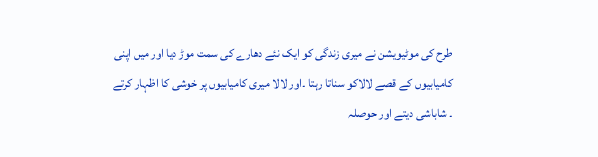طرح کی موٹیویشن نے میری زندگی کو ایک نئے دھارے کی سمت موڑ دیا اور میں اپنی کامیابیوں کے قصے لالاکو سناتا رہتا ۔اور لالا میری کامیابیوں پر خوشی کا اظہار کرتے ۔ شاباشی دیتے اور حوصلہ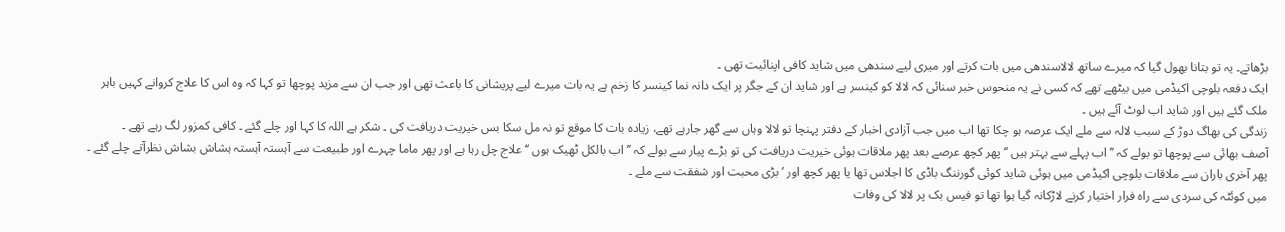بڑھاتے۔ یہ تو بتانا بھول گیا کہ میرے ساتھ لالاسندھی میں بات کرتے اور میری لیے سندھی میں شاید کافی اپنائیت تھی ۔
ایک دفعہ بلوچی اکیڈمی میں بیٹھے تھے کہ کسی نے یہ منحوس خبر سنائی کہ لالا کو کینسر ہے اور شاید ان کے جگر پر ایک دانہ نما کینسر کا زخم ہے یہ بات میرے لیے پریشانی کا باعث تھی اور جب ان سے مزید پوچھا تو کہا کہ وہ اس کا علاج کروانے کہیں باہر ملک گئے ہیں اور شاید اب لوٹ آئے ہیں ۔
زندگی کی بھاگ دوڑ کے سبب لالہ سے ملے ایک عرصہ ہو چکا تھا اب میں جب آزادی اخبار کے دفتر پہنچا تو لالا وہاں سے گھر جارہے تھے، زیادہ بات کا موقع تو نہ مل سکا بس خیریت دریافت کی ۔ شکر ہے اللہ کا کہا اور چلے گئے ۔ کافی کمزور لگ رہے تھے ۔
آصف بھائی سے پوچھا تو بولے کہ ’’ اب پہلے سے بہتر ہیں ‘‘ پھر کچھ عرصے بعد پھر ملاقات ہوئی خیریت دریافت کی تو بڑے پیار سے بولے کہ ’’ اب بالکل ٹھیک ہوں ‘‘ علاج چل رہا ہے اور پھر ماما چہرے اور طبیعت سے آہستہ آہستہ ہشاش بشاش نظرآتے چلے گئے ۔ پھر آخری باران سے ملاقات بلوچی اکیڈمی میں ہوئی شاید کوئی گورننگ باڈی کا اجلاس تھا یا پھر کچھ اور ‘ بڑی محبت اور شفقت سے ملے ۔
میں کوئٹہ کی سردی سے راہ فرار اختیار کرنے لاڑکانہ گیا ہوا تھا تو فیس بک پر لالا کی وفات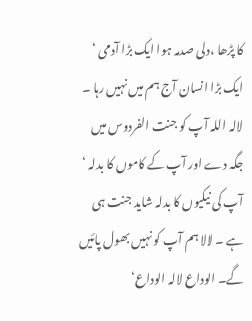کا پڑھا ،دلی صدمہ ہوا ایک بڑا آدمی ‘ ایک بڑا انسان آج ہم میں نہیں رہا ۔ لالہ اللہ آپ کو جنت الفردوس میں جگہ دے اور آپ کے کاموں کا بدلہ ‘ آپ کی نیکیوں کا بدلہ شاید جنت ہی ہے ۔ لالا ہم آپ کو نہیں بھول پائیں گے۔ الوداع لالہ الوداع‘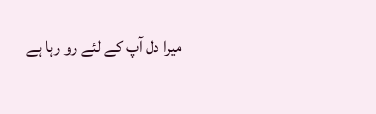میرا دل آپ کے لئے رو رہا ہے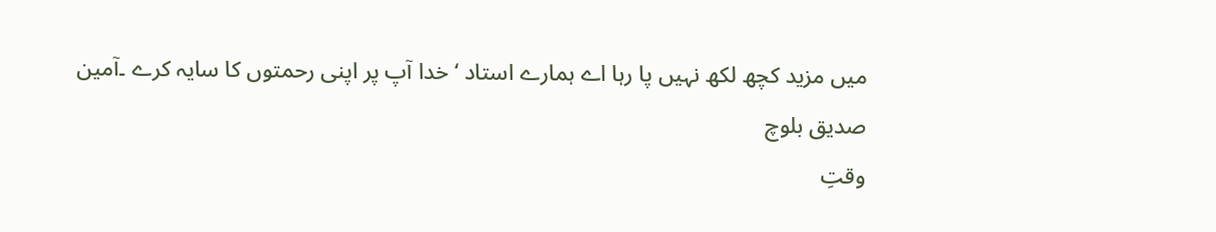میں مزید کچھ لکھ نہیں پا رہا اے ہمارے استاد ‘ خدا آپ پر اپنی رحمتوں کا سایہ کرے ۔آمین
صدیق بلوچ
وقتِ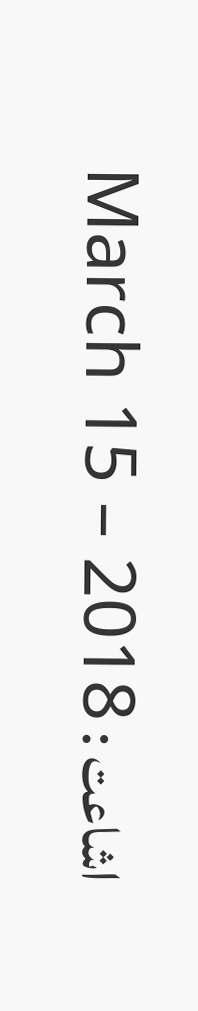اشاعت : March 15 – 2018